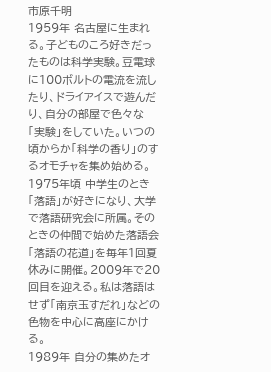市原千明
1959年 名古屋に生まれる。子どものころ好きだったものは科学実験。豆電球に100ボルトの電流を流したり、ドライアイスで遊んだり、自分の部屋で色々な「実験」をしていた。いつの頃からか「科学の香り」のするオモチャを集め始める。
1975年頃 中学生のとき「落語」が好きになり、大学で落語研究会に所属。そのときの仲間で始めた落語会「落語の花道」を毎年1回夏休みに開催。2009年で20回目を迎える。私は落語はせず「南京玉すだれ」などの色物を中心に高座にかける。
1989年 自分の集めたオ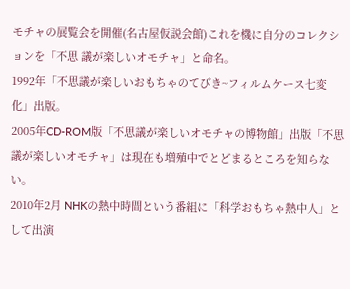モチャの展覧会を開催(名古屋仮説会館)これを機に自分のコレクションを「不思 議が楽しいオモチャ」と命名。
1992年「不思議が楽しいおもちゃのてびき~フィルムケース七変化」出版。
2005年CD-ROM版「不思議が楽しいオモチャの博物館」出版「不思議が楽しいオモチャ」は現在も増殖中でとどまるところを知らない。
2010年2月 NHKの熱中時間という番組に「科学おもちゃ熱中人」として出演